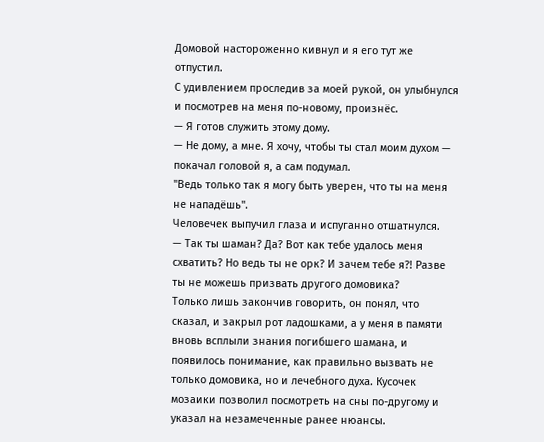Домовой настороженно кивнул и я его тут же отпустил.
С удивлением проследив за моей рукой, он улыбнулся и посмотрев на меня по-новому, произнёс.
— Я готов служить этому дому.
— Не дому, а мне. Я хочу, чтобы ты стал моим духом — покачал головой я, а сам подумал.
"Ведь только так я могу быть уверен, что ты на меня не нападёшь".
Человечек выпучил глаза и испуганно отшатнулся.
— Так ты шаман? Да? Вот как тебе удалось меня схватить? Но ведь ты не орк? И зачем тебе я?! Разве ты не можешь призвать другого домовика?
Только лишь закончив говорить, он понял, что сказал, и закрыл рот ладошками, а у меня в памяти вновь всплыли знания погибшего шамана, и появилось понимание, как правильно вызвать не только домовика, но и лечебного духа. Кусочек мозаики позволил посмотреть на сны по-другому и указал на незамеченные ранее нюансы.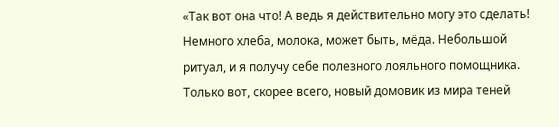«Так вот она что! А ведь я действительно могу это сделать! Немного хлеба, молока, может быть, мёда. Небольшой ритуал, и я получу себе полезного лояльного помощника. Только вот, скорее всего, новый домовик из мира теней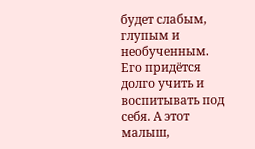будет слабым, глупым и необученным. Его придётся долго учить и воспитывать под себя. А этот малыш,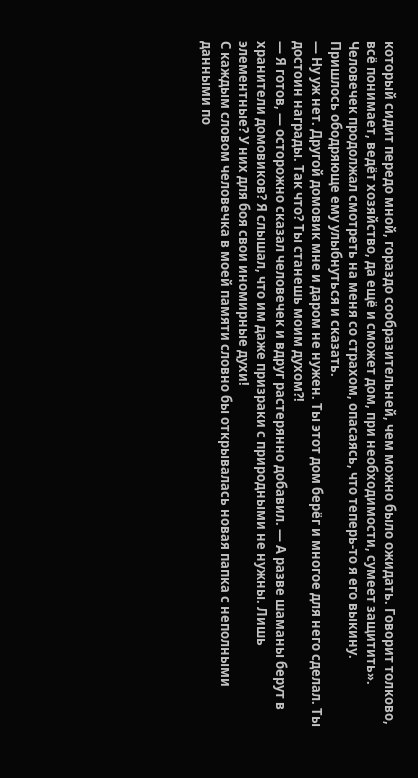который сидит передо мной, гораздо сообразительней, чем можно было ожидать. Говорит толково, всё понимает, ведёт хозяйство, да ещё и сможет дом, при необходимости, сумеет защитить».
Человечек продолжал смотреть на меня со страхом, опасаясь, что теперь-то я его выкину. Пришлось ободряюще ему улыбнуться и сказать.
— Ну уж нет. Другой домовик мне и даром не нужен. Ты этот дом берёг и многое для него сделал. Ты достоин награды. Так что? Ты станешь моим духом?!
— Я готов, — осторожно сказал человечек и вдруг растерянно добавил. — А разве шаманы берут в хранители домовиков? Я слышал, что им даже призраки с природными не нужны. Лишь элементные? У них для боя свои иномирные духи!
С каждым словом человечка в моей памяти словно бы открывалась новая папка с неполными данными по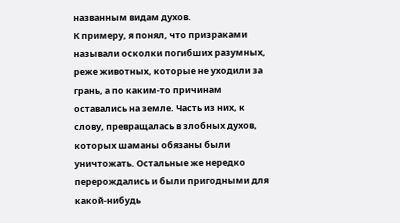названным видам духов.
К примеру, я понял, что призраками называли осколки погибших разумных, реже животных, которые не уходили за грань, а по каким-то причинам оставались на земле. Часть из них, к слову, превращалась в злобных духов, которых шаманы обязаны были уничтожать. Остальные же нередко перерождались и были пригодными для какой-нибудь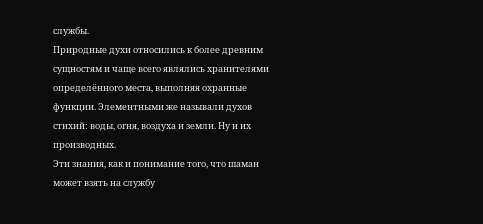службы.
Природные духи относились к более древним сущностям и чаще всего являлись хранителями определённого места, выполняя охранные функции. Элементными же называли духов стихий: воды, огня, воздуха и земли. Ну и их производных.
Эти знания, как и понимание того, что шаман может взять на службу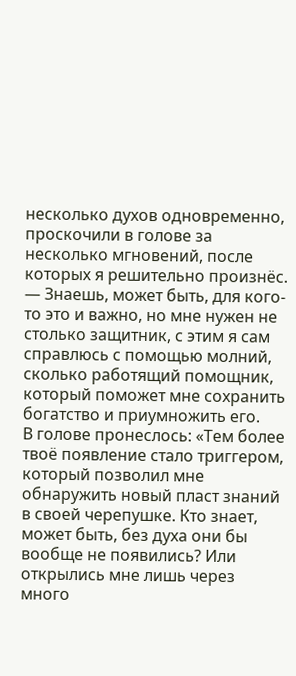несколько духов одновременно, проскочили в голове за несколько мгновений, после которых я решительно произнёс.
— Знаешь, может быть, для кого-то это и важно, но мне нужен не столько защитник, с этим я сам справлюсь с помощью молний, сколько работящий помощник, который поможет мне сохранить богатство и приумножить его.
В голове пронеслось: «Тем более твоё появление стало триггером, который позволил мне обнаружить новый пласт знаний в своей черепушке. Кто знает, может быть, без духа они бы вообще не появились? Или открылись мне лишь через много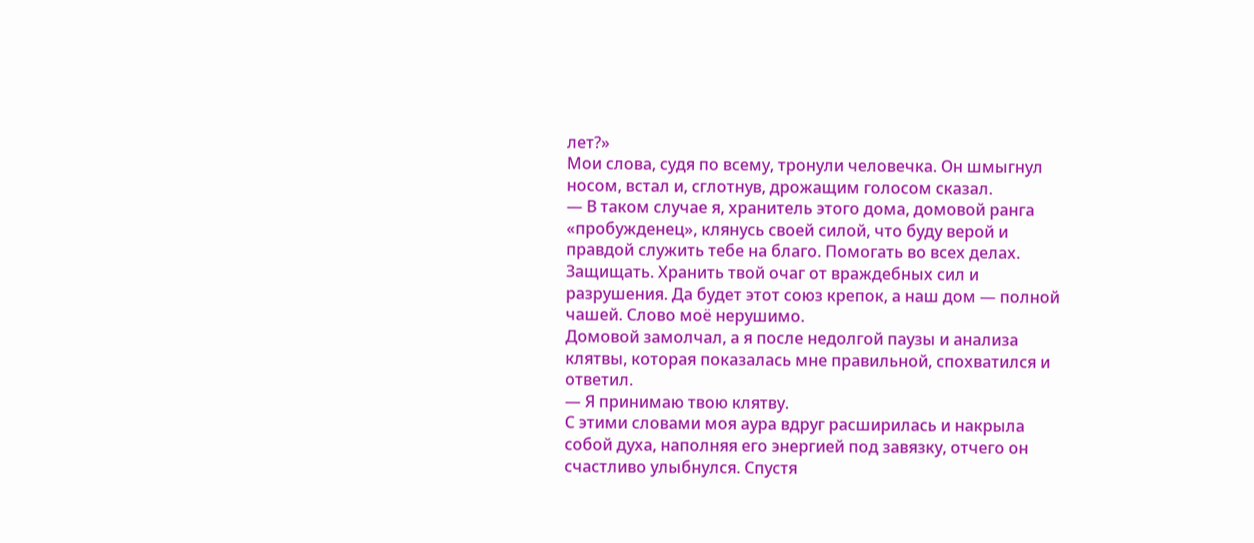лет?»
Мои слова, судя по всему, тронули человечка. Он шмыгнул носом, встал и, сглотнув, дрожащим голосом сказал.
— В таком случае я, хранитель этого дома, домовой ранга «пробужденец», клянусь своей силой, что буду верой и правдой служить тебе на благо. Помогать во всех делах. Защищать. Хранить твой очаг от враждебных сил и разрушения. Да будет этот союз крепок, а наш дом — полной чашей. Слово моё нерушимо.
Домовой замолчал, а я после недолгой паузы и анализа клятвы, которая показалась мне правильной, спохватился и ответил.
— Я принимаю твою клятву.
С этими словами моя аура вдруг расширилась и накрыла собой духа, наполняя его энергией под завязку, отчего он счастливо улыбнулся. Спустя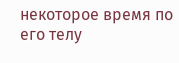некоторое время по его телу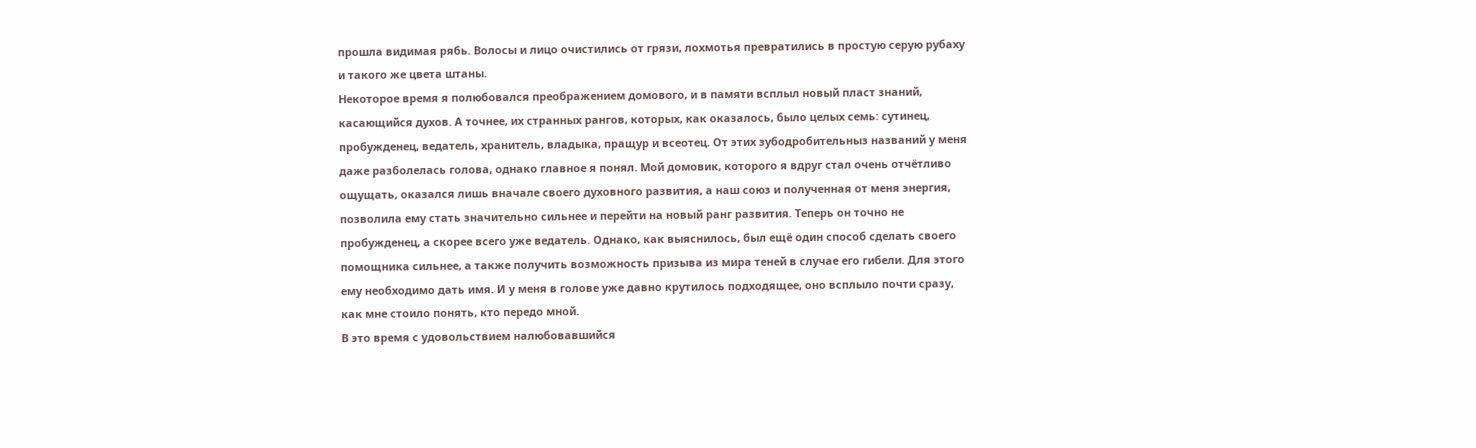прошла видимая рябь. Волосы и лицо очистились от грязи, лохмотья превратились в простую серую рубаху и такого же цвета штаны.
Некоторое время я полюбовался преображением домового, и в памяти всплыл новый пласт знаний, касающийся духов. А точнее, их странных рангов, которых, как оказалось, было целых семь: сутинец, пробужденец, ведатель, хранитель, владыка, пращур и всеотец. От этих зубодробительныз названий у меня даже разболелась голова, однако главное я понял. Мой домовик, которого я вдруг стал очень отчётливо ощущать, оказался лишь вначале своего духовного развития, а наш союз и полученная от меня энергия, позволила ему стать значительно сильнее и перейти на новый ранг развития. Теперь он точно не пробужденец, а скорее всего уже ведатель. Однако, как выяснилось, был ещё один способ сделать своего помощника сильнее, а также получить возможность призыва из мира теней в случае его гибели. Для этого ему необходимо дать имя. И у меня в голове уже давно крутилось подходящее, оно всплыло почти сразу, как мне стоило понять, кто передо мной.
В это время с удовольствием налюбовавшийся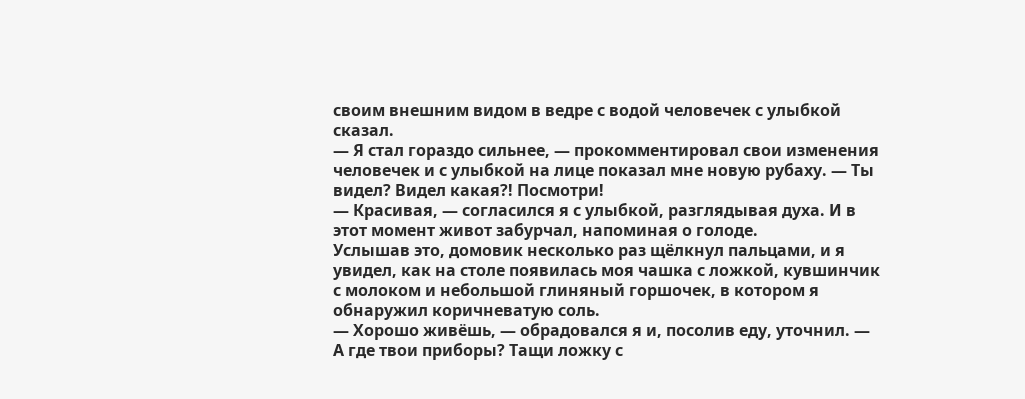своим внешним видом в ведре с водой человечек с улыбкой сказал.
— Я стал гораздо сильнее, — прокомментировал свои изменения человечек и с улыбкой на лице показал мне новую рубаху. — Ты видел? Видел какая?! Посмотри!
— Красивая, — согласился я с улыбкой, разглядывая духа. И в этот момент живот забурчал, напоминая о голоде.
Услышав это, домовик несколько раз щёлкнул пальцами, и я увидел, как на столе появилась моя чашка с ложкой, кувшинчик с молоком и небольшой глиняный горшочек, в котором я обнаружил коричневатую соль.
— Хорошо живёшь, — обрадовался я и, посолив еду, уточнил. — А где твои приборы? Тащи ложку с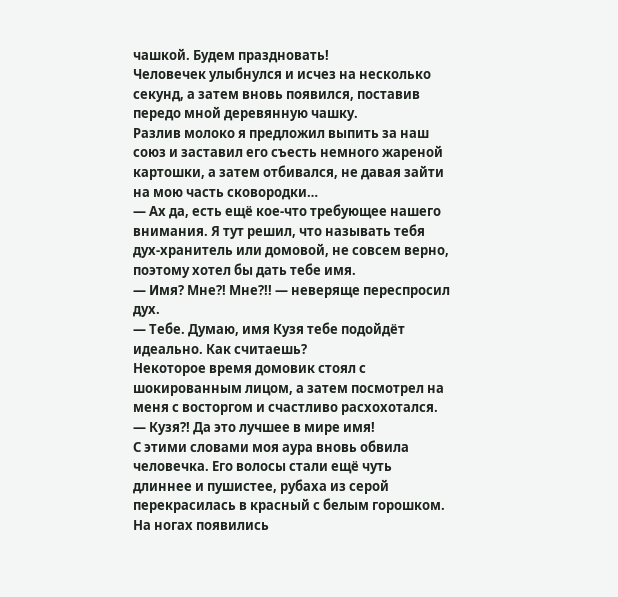чашкой. Будем праздновать!
Человечек улыбнулся и исчез на несколько секунд, а затем вновь появился, поставив передо мной деревянную чашку.
Разлив молоко я предложил выпить за наш союз и заставил его съесть немного жареной картошки, а затем отбивался, не давая зайти на мою часть сковородки…
— Ах да, есть ещё кое-что требующее нашего внимания. Я тут решил, что называть тебя дух-хранитель или домовой, не совсем верно, поэтому хотел бы дать тебе имя.
— Имя? Мне?! Мне?!! — неверяще переспросил дух.
— Тебе. Думаю, имя Кузя тебе подойдёт идеально. Как считаешь?
Некоторое время домовик стоял с шокированным лицом, а затем посмотрел на меня с восторгом и счастливо расхохотался.
— Кузя?! Да это лучшее в мире имя!
С этими словами моя аура вновь обвила человечка. Его волосы стали ещё чуть длиннее и пушистее, рубаха из серой перекрасилась в красный с белым горошком. На ногах появились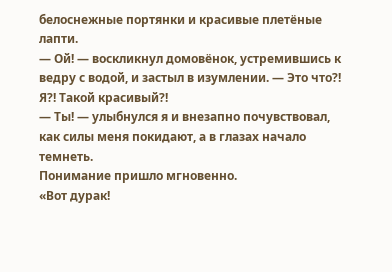белоснежные портянки и красивые плетёные лапти.
— Ой! — воскликнул домовёнок, устремившись к ведру с водой, и застыл в изумлении. — Это что?! Я?! Такой красивый?!
— Ты! — улыбнулся я и внезапно почувствовал, как силы меня покидают, а в глазах начало темнеть.
Понимание пришло мгновенно.
«Вот дурак!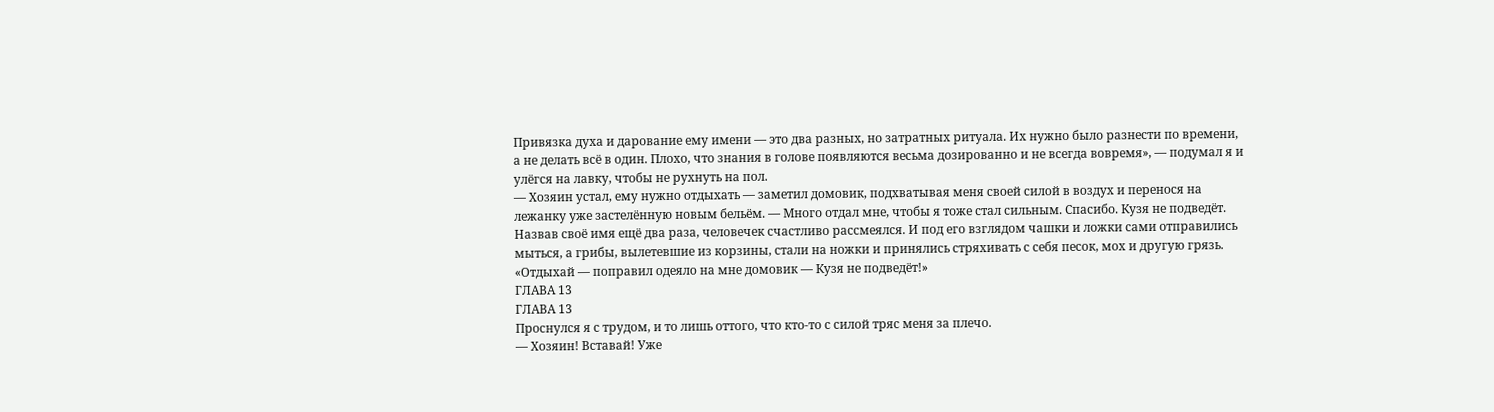Привязка духа и дарование ему имени — это два разных, но затратных ритуала. Их нужно было разнести по времени, а не делать всё в один. Плохо, что знания в голове появляются весьма дозированно и не всегда вовремя», — подумал я и улёгся на лавку, чтобы не рухнуть на пол.
— Хозяин устал, ему нужно отдыхать — заметил домовик, подхватывая меня своей силой в воздух и перенося на лежанку уже застелённую новым бельём. — Много отдал мне, чтобы я тоже стал сильным. Спасибо. Кузя не подведёт.
Назвав своё имя ещё два раза, человечек счастливо рассмеялся. И под его взглядом чашки и ложки сами отправились мыться, а грибы, вылетевшие из корзины, стали на ножки и принялись стряхивать с себя песок, мох и другую грязь.
«Отдыхай — поправил одеяло на мне домовик — Кузя не подведёт!»
ГЛАВА 13
ГЛАВА 13
Проснулся я с трудом, и то лишь оттого, что кто-то с силой тряс меня за плечо.
— Хозяин! Вставай! Уже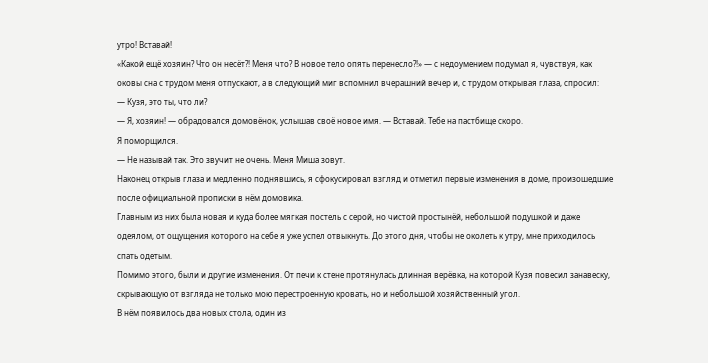утро! Вставай!
«Какой ещё хозяин? Что он несёт?! Меня что? В новое тело опять перенесло?!» — с недоумением подумал я, чувствуя, как оковы сна с трудом меня отпускают, а в следующий миг вспомнил вчерашний вечер и, с трудом открывая глаза, спросил:
— Кузя, это ты, что ли?
— Я, хозяин! — обрадовался домовёнок, услышав своё новое имя. — Вставай. Тебе на пастбище скоро.
Я поморщился.
— Не называй так. Это звучит не очень. Меня Миша зовут.
Наконец открыв глаза и медленно поднявшись, я сфокусировал взгляд и отметил первые изменения в доме, произошедшие после официальной прописки в нём домовика.
Главным из них была новая и куда более мягкая постель с серой, но чистой простынёй, небольшой подушкой и даже одеялом, от ощущения которого на себе я уже успел отвыкнуть. До этого дня, чтобы не околеть к утру, мне приходилось спать одетым.
Помимо этого, были и другие изменения. От печи к стене протянулась длинная верёвка, на которой Кузя повесил занавеску, скрывающую от взгляда не только мою перестроенную кровать, но и небольшой хозяйственный угол.
В нём появилось два новых стола, один из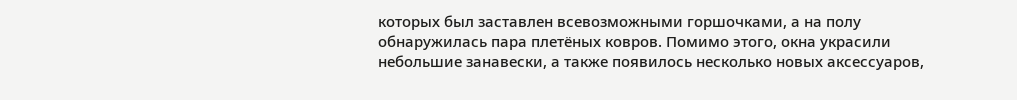которых был заставлен всевозможными горшочками, а на полу обнаружилась пара плетёных ковров. Помимо этого, окна украсили небольшие занавески, а также появилось несколько новых аксессуаров,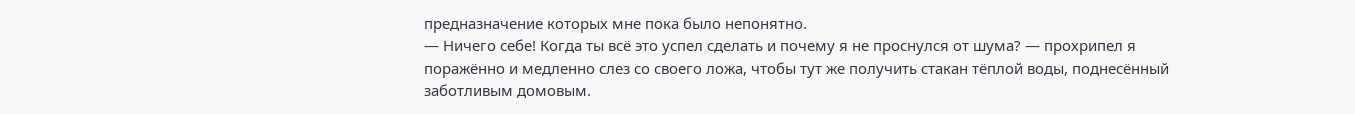предназначение которых мне пока было непонятно.
— Ничего себе! Когда ты всё это успел сделать и почему я не проснулся от шума? — прохрипел я поражённо и медленно слез со своего ложа, чтобы тут же получить стакан тёплой воды, поднесённый заботливым домовым.